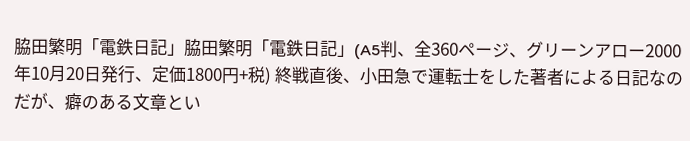脇田繁明「電鉄日記」脇田繁明「電鉄日記」(A5判、全360ページ、グリーンアロー2000年10月20日発行、定価1800円+税) 終戦直後、小田急で運転士をした著者による日記なのだが、癖のある文章とい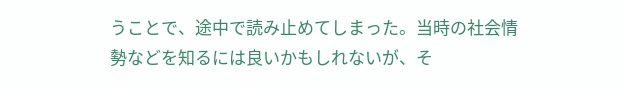うことで、途中で読み止めてしまった。当時の社会情勢などを知るには良いかもしれないが、そ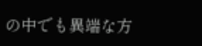の中でも異端な方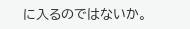に入るのではないか。